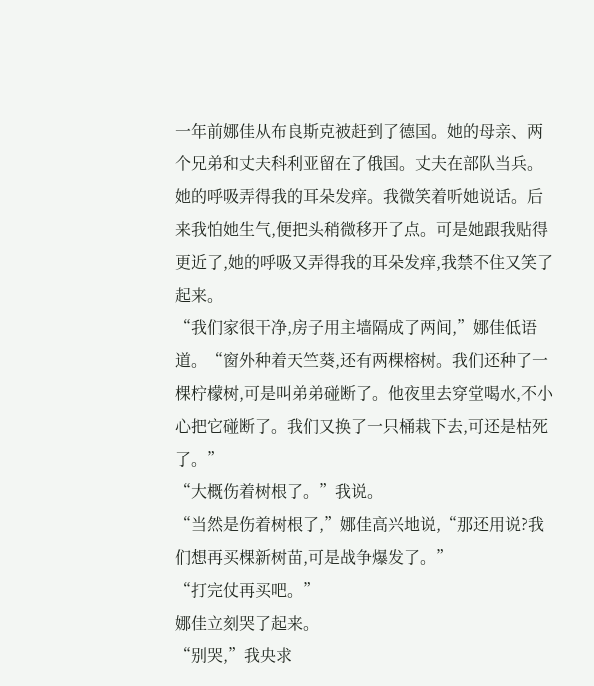一年前娜佳从布良斯克被赶到了德国。她的母亲、两个兄弟和丈夫科利亚留在了俄国。丈夫在部队当兵。
她的呼吸弄得我的耳朵发痒。我微笑着听她说话。后来我怕她生气,便把头稍微移开了点。可是她跟我贴得更近了,她的呼吸又弄得我的耳朵发痒,我禁不住又笑了起来。
“我们家很干净,房子用主墙隔成了两间,”娜佳低语道。“窗外种着天竺葵,还有两棵榕树。我们还种了一棵柠檬树,可是叫弟弟碰断了。他夜里去穿堂喝水,不小心把它碰断了。我们又换了一只桶栽下去,可还是枯死了。”
“大概伤着树根了。”我说。
“当然是伤着树根了,”娜佳高兴地说,“那还用说?我们想再买棵新树苗,可是战争爆发了。”
“打完仗再买吧。”
娜佳立刻哭了起来。
“别哭,”我央求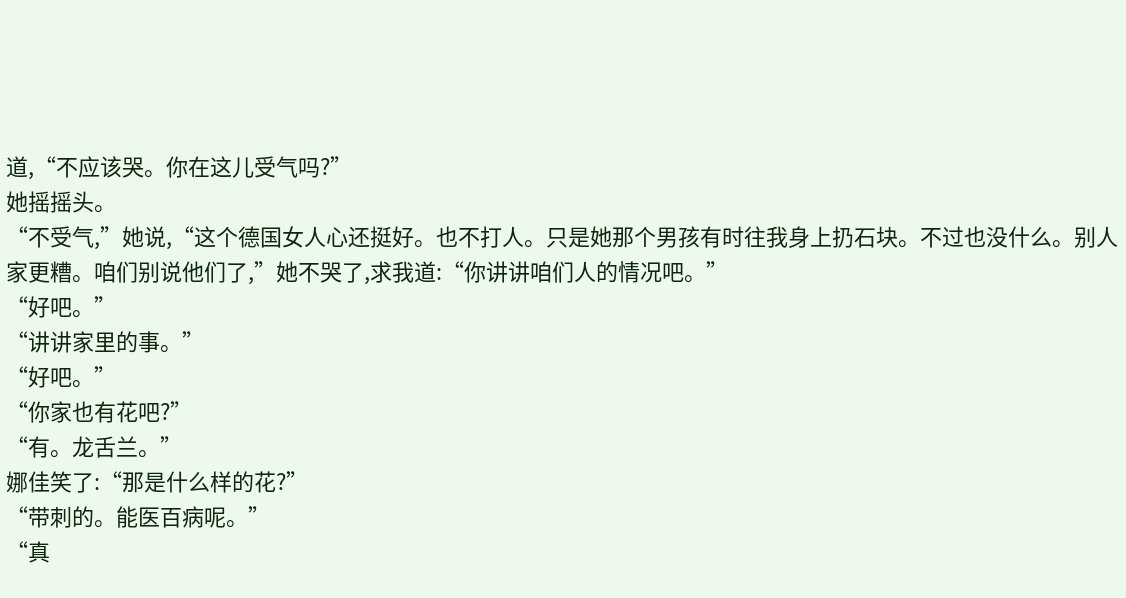道,“不应该哭。你在这儿受气吗?”
她摇摇头。
“不受气,”她说,“这个德国女人心还挺好。也不打人。只是她那个男孩有时往我身上扔石块。不过也没什么。别人家更糟。咱们别说他们了,”她不哭了,求我道:“你讲讲咱们人的情况吧。”
“好吧。”
“讲讲家里的事。”
“好吧。”
“你家也有花吧?”
“有。龙舌兰。”
娜佳笑了:“那是什么样的花?”
“带刺的。能医百病呢。”
“真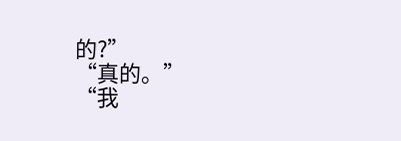的?”
“真的。”
“我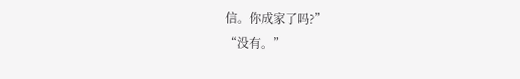信。你成家了吗?”
“没有。”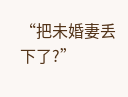“把未婚妻丢下了?”